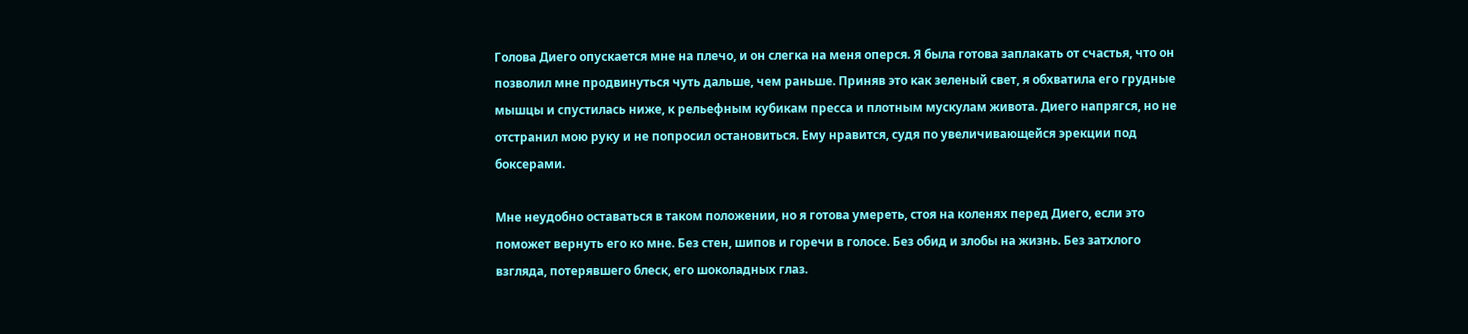Голова Диего опускается мне на плечо, и он слегка на меня оперся. Я была готова заплакать от счастья, что он позволил мне продвинуться чуть дальше, чем раньше. Приняв это как зеленый свет, я обхватила его грудные мышцы и спустилась ниже, к рельефным кубикам пресса и плотным мускулам живота. Диего напрягся, но не отстранил мою руку и не попросил остановиться. Ему нравится, судя по увеличивающейся эрекции под боксерами.

Мне неудобно оставаться в таком положении, но я готова умереть, стоя на коленях перед Диего, если это поможет вернуть его ко мне. Без стен, шипов и горечи в голосе. Без обид и злобы на жизнь. Без затхлого взгляда, потерявшего блеск, его шоколадных глаз.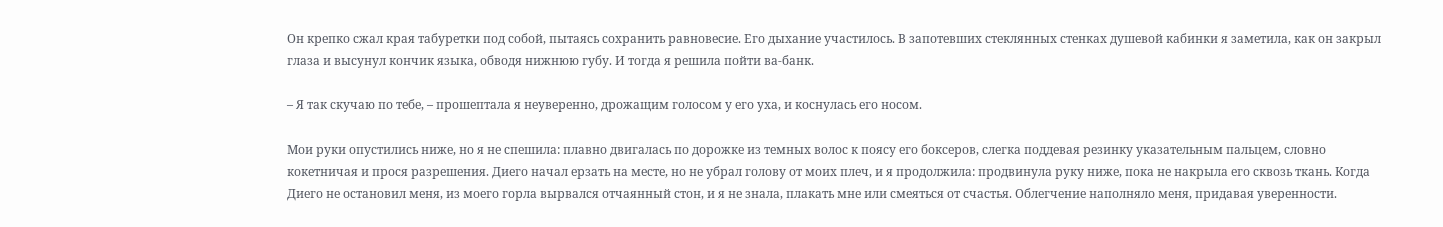Он крепко сжал края табуретки под собой, пытаясь сохранить равновесие. Его дыхание участилось. В запотевших стеклянных стенках душевой кабинки я заметила, как он закрыл глаза и высунул кончик языка, обводя нижнюю губу. И тогда я решила пойти ва-банк.

– Я так скучаю по тебе, – прошептала я неуверенно, дрожащим голосом у его уха, и коснулась его носом.

Мои руки опустились ниже, но я не спешила: плавно двигалась по дорожке из темных волос к поясу его боксеров, слегка поддевая резинку указательным пальцем, словно кокетничая и прося разрешения. Диего начал ерзать на месте, но не убрал голову от моих плеч, и я продолжила: продвинула руку ниже, пока не накрыла его сквозь ткань. Когда Диего не остановил меня, из моего горла вырвался отчаянный стон, и я не знала, плакать мне или смеяться от счастья. Облегчение наполняло меня, придавая уверенности.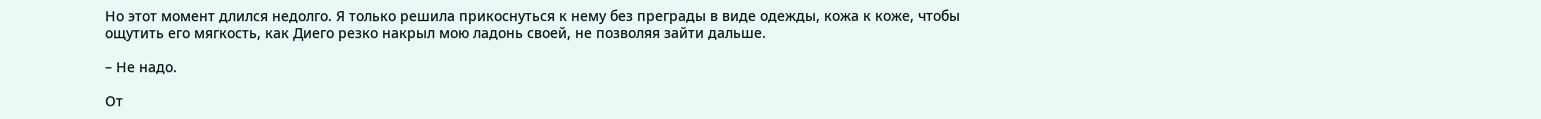Но этот момент длился недолго. Я только решила прикоснуться к нему без преграды в виде одежды, кожа к коже, чтобы ощутить его мягкость, как Диего резко накрыл мою ладонь своей, не позволяя зайти дальше.

– Не надо.

От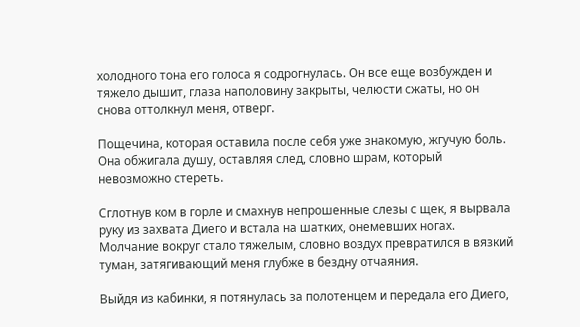холодного тона его голоса я содрогнулась. Он все еще возбужден и тяжело дышит, глаза наполовину закрыты, челюсти сжаты, но он снова оттолкнул меня, отверг.

Пощечина, которая оставила после себя уже знакомую, жгучую боль. Она обжигала душу, оставляя след, словно шрам, который невозможно стереть.

Сглотнув ком в горле и смахнув непрошенные слезы с щек, я вырвала руку из захвата Диего и встала на шатких, онемевших ногах. Молчание вокруг стало тяжелым, словно воздух превратился в вязкий туман, затягивающий меня глубже в бездну отчаяния.

Выйдя из кабинки, я потянулась за полотенцем и передала его Диего,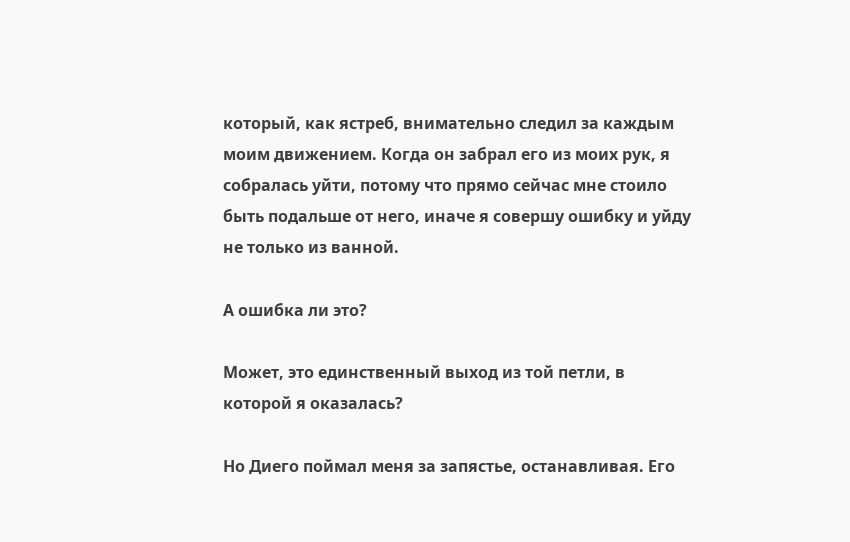который, как ястреб, внимательно следил за каждым моим движением. Когда он забрал его из моих рук, я собралась уйти, потому что прямо сейчас мне стоило быть подальше от него, иначе я совершу ошибку и уйду не только из ванной.

А ошибка ли это?

Может, это единственный выход из той петли, в которой я оказалась?

Но Диего поймал меня за запястье, останавливая. Его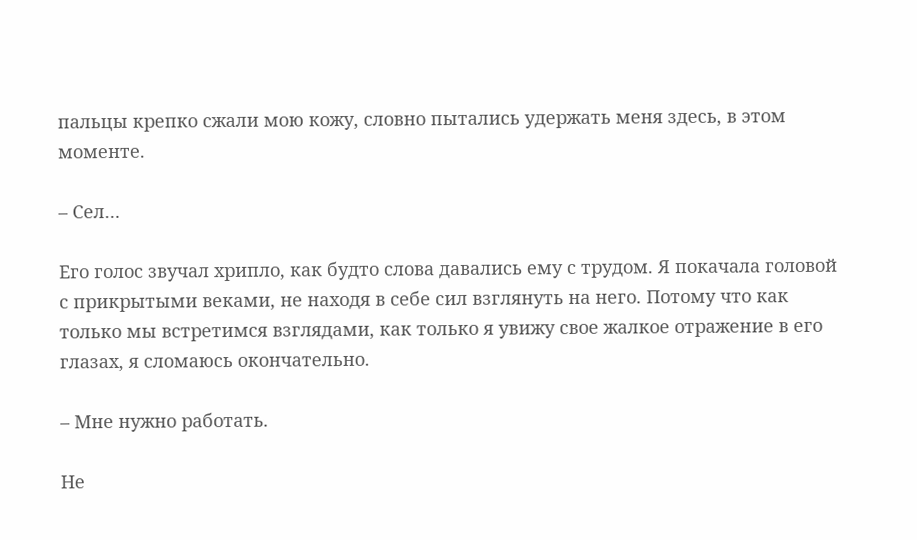пальцы крепко сжали мою кожу, словно пытались удержать меня здесь, в этом моменте.

– Сел…

Его голос звучал хрипло, как будто слова давались ему с трудом. Я покачала головой с прикрытыми веками, не находя в себе сил взглянуть на него. Потому что как только мы встретимся взглядами, как только я увижу свое жалкое отражение в его глазах, я сломаюсь окончательно.

– Мне нужно работать.

Не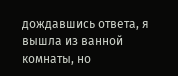дождавшись ответа, я вышла из ванной комнаты, но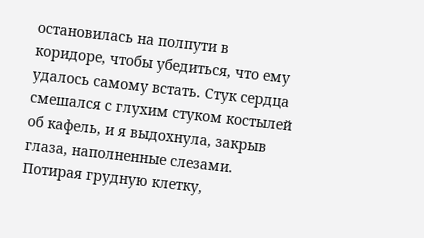остановилась на полпути в коридоре, чтобы убедиться, что ему удалось самому встать. Стук сердца смешался с глухим стуком костылей об кафель, и я выдохнула, закрыв глаза, наполненные слезами. Потирая грудную клетку,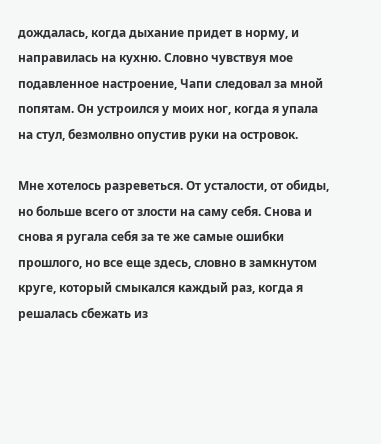дождалась, когда дыхание придет в норму, и направилась на кухню. Словно чувствуя мое подавленное настроение, Чапи следовал за мной попятам. Он устроился у моих ног, когда я упала на стул, безмолвно опустив руки на островок.

Мне хотелось разреветься. От усталости, от обиды, но больше всего от злости на саму себя. Снова и снова я ругала себя за те же самые ошибки прошлого, но все еще здесь, словно в замкнутом круге, который смыкался каждый раз, когда я решалась сбежать из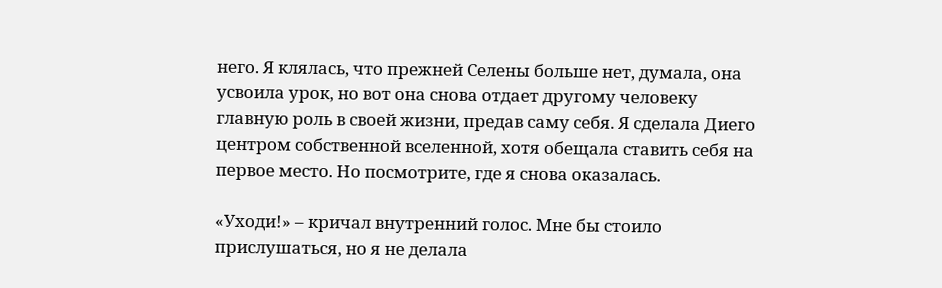него. Я клялась, что прежней Селены больше нет, думала, она усвоила урок, но вот она снова отдает другому человеку главную роль в своей жизни, предав саму себя. Я сделала Диего центром собственной вселенной, хотя обещала ставить себя на первое место. Но посмотрите, где я снова оказалась.

«Уходи!» – кричал внутренний голос. Мне бы стоило прислушаться, но я не делала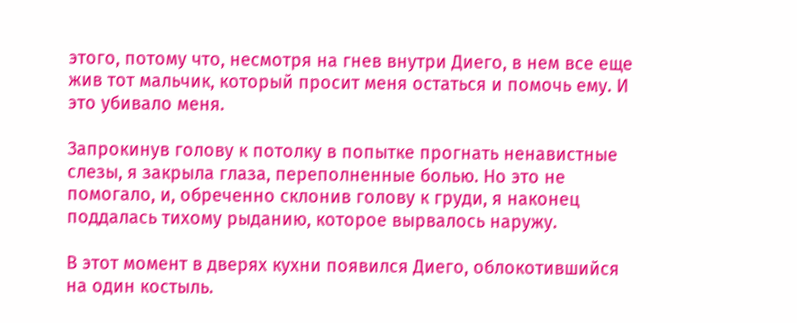этого, потому что, несмотря на гнев внутри Диего, в нем все еще жив тот мальчик, который просит меня остаться и помочь ему. И это убивало меня.

Запрокинув голову к потолку в попытке прогнать ненавистные слезы, я закрыла глаза, переполненные болью. Но это не помогало, и, обреченно склонив голову к груди, я наконец поддалась тихому рыданию, которое вырвалось наружу.

В этот момент в дверях кухни появился Диего, облокотившийся на один костыль.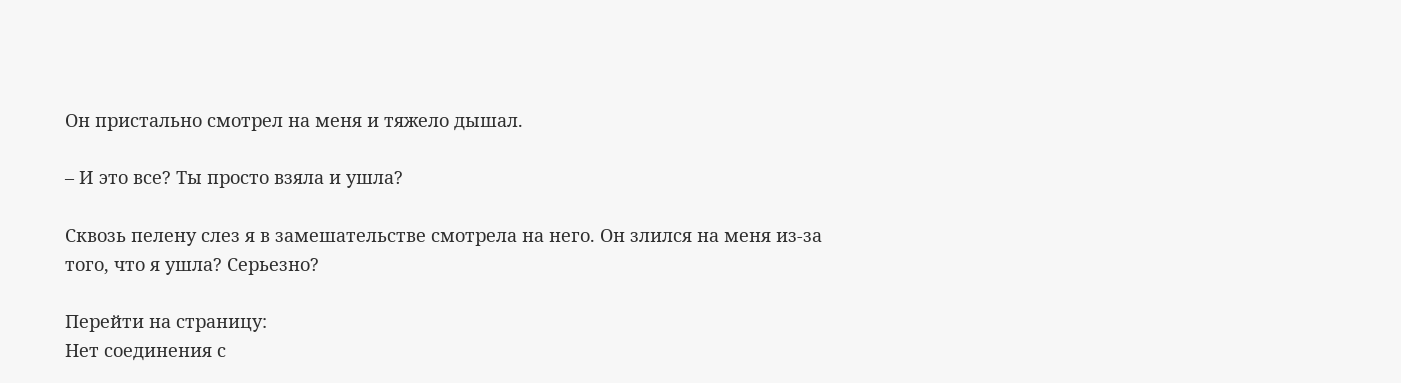Он пристально смотрел на меня и тяжело дышал.

– И это все? Ты просто взяла и ушла?

Сквозь пелену слез я в замешательстве смотрела на него. Он злился на меня из-за того, что я ушла? Серьезно?

Перейти на страницу:
Нет соединения с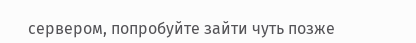сервером, попробуйте зайти чуть позже